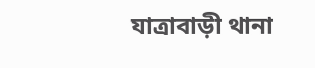যাত্রাবাড়ী থানা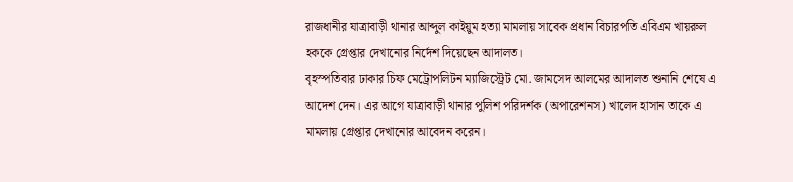রাজধানীর যাত্রাবাড়ী থানার আব্দুল কাইয়ুম হত্যা মামলায় সাবেক প্রধান বিচারপতি এবিএম খায়রুল হককে গ্রেপ্তার দেখানোর নির্দেশ দিয়েছেন আদালত।
বৃহস্পতিবার ঢাকার চিফ মেট্রোপলিটন ম্যাজিস্ট্রেট মো. জামসেদ আলমের আদালত শুনানি শেষে এ আদেশ দেন। এর আগে যাত্রাবাড়ী থানার পুলিশ পরিদর্শক (অপারেশনস) খালেদ হাসান তাকে এ মামলায় গ্রেপ্তার দেখানোর আবেদন করেন।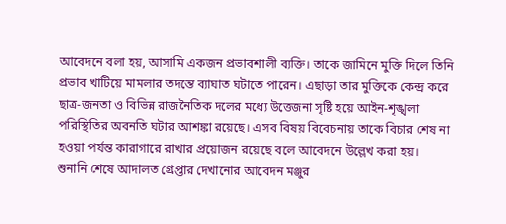আবেদনে বলা হয়, আসামি একজন প্রভাবশালী ব্যক্তি। তাকে জামিনে মুক্তি দিলে তিনি প্রভাব খাটিয়ে মামলার তদন্তে ব্যাঘাত ঘটাতে পারেন। এছাড়া তার মুক্তিকে কেন্দ্র করে ছাত্র-জনতা ও বিভিন্ন রাজনৈতিক দলের মধ্যে উত্তেজনা সৃষ্টি হয়ে আইন-শৃঙ্খলা পরিস্থিতির অবনতি ঘটার আশঙ্কা রয়েছে। এসব বিষয় বিবেচনায় তাকে বিচার শেষ না হওয়া পর্যন্ত কারাগারে রাখার প্রয়োজন রয়েছে বলে আবেদনে উল্লেখ করা হয়।
শুনানি শেষে আদালত গ্রেপ্তার দেখানোর আবেদন মঞ্জুর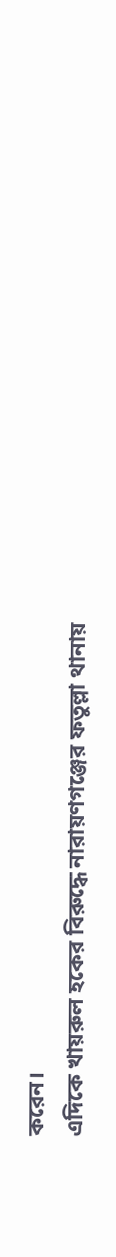করেন।
এদিকে খায়রুল হকের বিরুদ্ধে নারায়ণগঞ্জের ফতুল্লা থানায়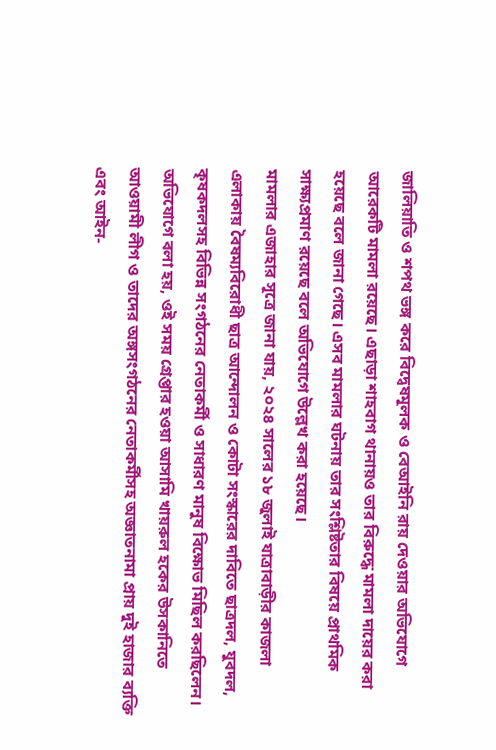জালিয়াতি ও শপথ ভঙ্গ করে বিদ্বেষমূলক ও বেআইনি রায় দেওয়ার অভিযোগে আরেকটি মামলা রয়েছে। এছাড়া শাহবাগ থানায়ও তার বিরুদ্ধে মামলা দায়ের করা হয়েছে বলে জানা গেছে। এসব মামলার ঘটনায় তার সংশ্লিষ্টতার বিষয়ে প্রাথমিক সাক্ষ্যপ্রমাণ রয়েছে বলে অভিযোগে উল্লেখ করা হয়েছে।
মামলার এজাহার সূত্রে জানা যায়, ২০২৪ সালের ১৮ জুলাই যাত্রাবাড়ীর কাজলা এলাকায় বৈষম্যবিরোধী ছাত্র আন্দোলন ও কোটা সংস্কারের দাবিতে ছাত্রদল, যুবদল, কৃষকদলসহ বিভিন্ন সংগঠনের নেতাকর্মী ও সাধারণ মানুষ বিক্ষোভ মিছিল করছিলেন।
অভিযোগে বলা হয়, ওই সময় গ্রেপ্তার হওয়া আসামি খায়রুল হকের উসকানিতে আওয়ামী লীগ ও তাদের অঙ্গসংগঠনের নেতাকর্মীসহ অজ্ঞাতনামা প্রায় দুই হাজার ব্যক্তি এবং আইন-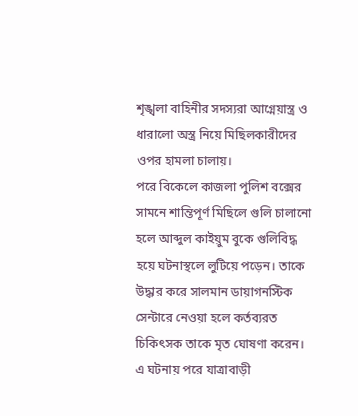শৃঙ্খলা বাহিনীর সদস্যরা আগ্নেয়াস্ত্র ও ধারালো অস্ত্র নিয়ে মিছিলকারীদের ওপর হামলা চালায়।
পরে বিকেলে কাজলা পুলিশ বক্সের সামনে শান্তিপূর্ণ মিছিলে গুলি চালানো হলে আব্দুল কাইয়ুম বুকে গুলিবিদ্ধ হয়ে ঘটনাস্থলে লুটিয়ে পড়েন। তাকে উদ্ধার করে সালমান ডায়াগনস্টিক সেন্টারে নেওয়া হলে কর্তব্যরত চিকিৎসক তাকে মৃত ঘোষণা করেন।
এ ঘটনায় পরে যাত্রাবাড়ী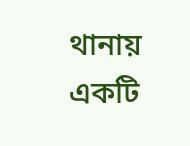থানায় একটি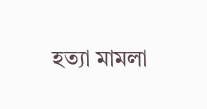হত্যা মামলা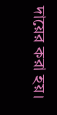দায়ের করা হয়।